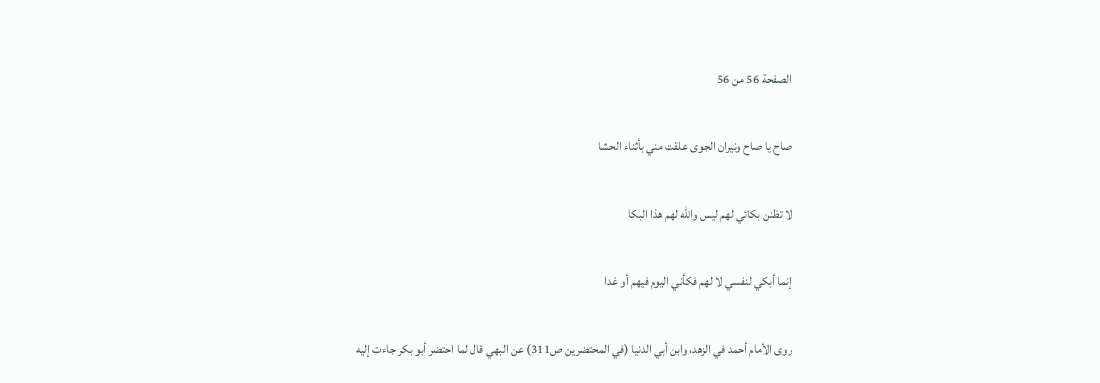الصفحة 56 من 56

صاح يا صاح ونيران الجوى علقت مني بأثناء الحشا

لا تظنن بكائي لهم ليس والله لهم هذا البكا

إنما أبكي لنفسي لا لهم فكأني اليوم فيهم أو غدا

روى الأمام أحمد في الزهد، وابن أبي الدنيا (في المحتضرين ص311) عن البهي قال لما احتضر أبو بكر جاءت إليه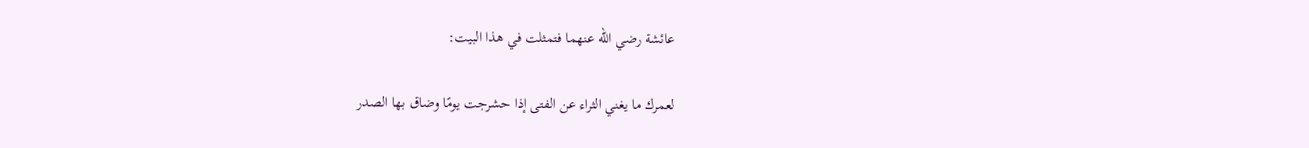عائشة رضي الله عنهما فتمثلت في هذا البيت:

لعمرك ما يغني الثراء عن الفتى إذا حشرجت يومًا وضاق بها الصدر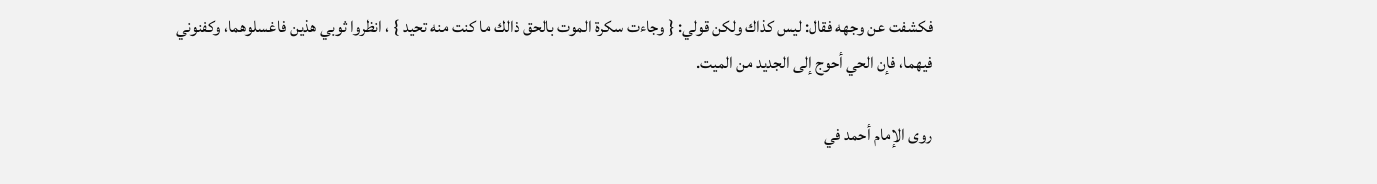فكشفت عن وجهه فقال: ليس كذاك ولكن قولي: { وجاءت سكرة الموت بالحق ذالك ما كنت منه تحيد } ، انظروا ثوبي هذين فاغسلوهما، وكفنوني فيهما، فإن الحي أحوج إلى الجديد من الميت.

روى الإمام أحمد في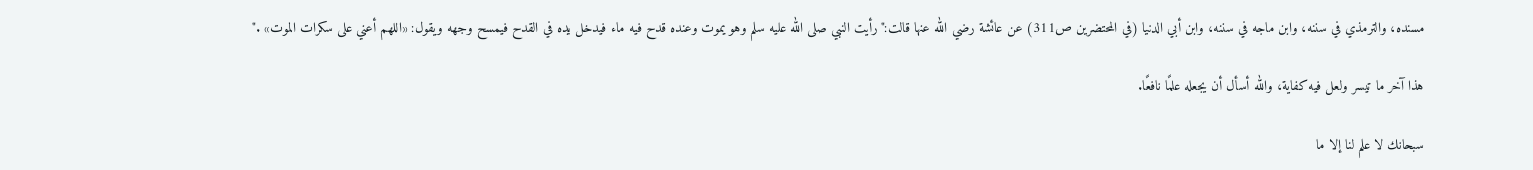مسنده، والترمذي في سننه، وابن ماجه في سننه، وابن أبي الدنيا (في المحتضرين ص311) عن عائشة رضي الله عنها قالت:"رأيت النبي صلى الله عليه سلم وهو يموت وعنده قدح فيه ماء فيدخل يده في القدح فيمسح وجهه ويقول: «اللهم أعني على سكرات الموت» ."

هذا آخر ما تيسر ولعل فيه كفاية، والله أسأل أن يجعله علمًا نافعًا.

سبحانك لا علم لنا إلا ما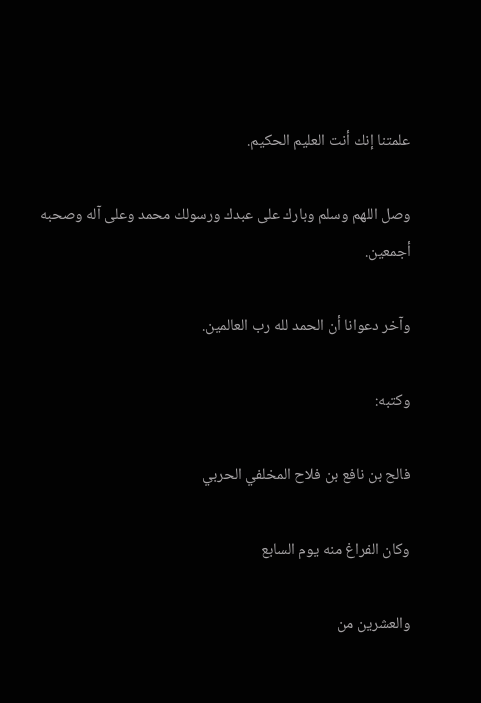علمتنا إنك أنت العليم الحكيم.

وصل اللهم وسلم وبارك على عبدك ورسولك محمد وعلى آله وصحبه أجمعين.

وآخر دعوانا أن الحمد لله رب العالمين.

وكتبه:

فالح بن نافع بن فلاح المخلفي الحربي

وكان الفراغ منه يوم السابع

والعشرين من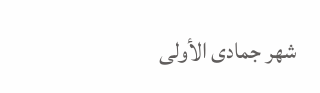شهر جمادى الأولى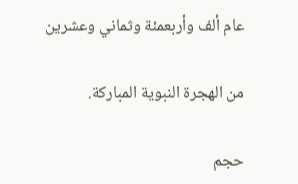عام ألف وأربعمئة وثماني وعشرين

من الهجرة النبوية المباركة.

حجم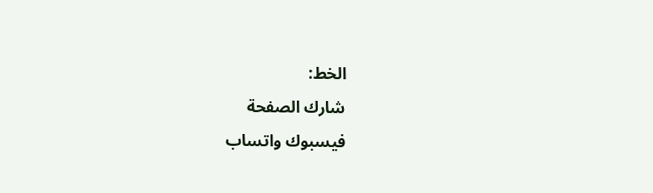الخط:
شارك الصفحة
فيسبوك واتساب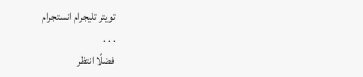تويتر تليجرام انستجرام
. . .
فضلًا انتظر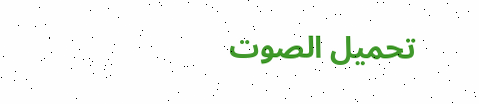تحميل الصوت